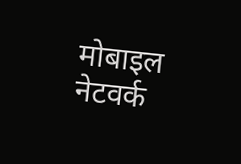मोबाइल नेटवर्क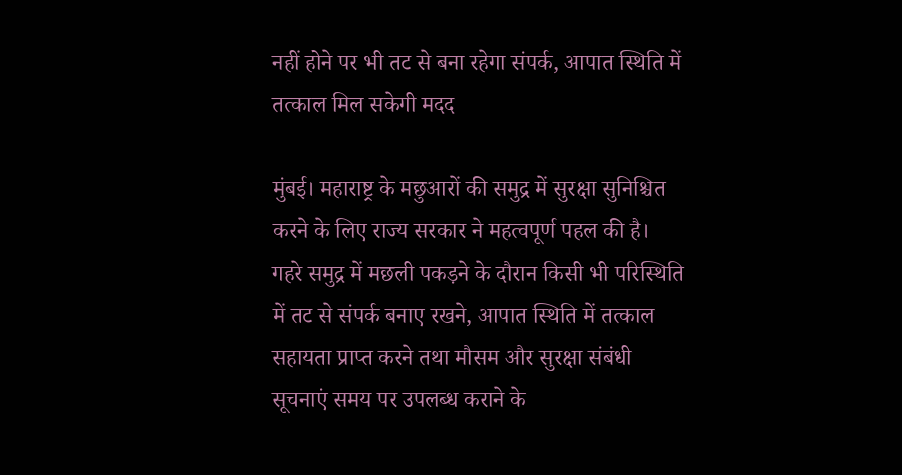नहीं होने पर भी तट से बना रहेगा संपर्क, आपात स्थिति में तत्काल मिल सकेगी मदद

मुंबई। महाराष्ट्र के मछुआरों की समुद्र में सुरक्षा सुनिश्चित करने के लिए राज्य सरकार ने महत्वपूर्ण पहल की है। गहरे समुद्र में मछली पकड़ने के दौरान किसी भी परिस्थिति में तट से संपर्क बनाए रखने, आपात स्थिति में तत्काल सहायता प्राप्त करने तथा मौसम और सुरक्षा संबंधी सूचनाएं समय पर उपलब्ध कराने के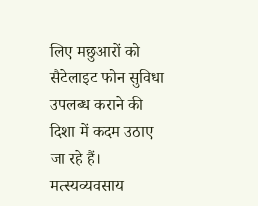लिए मछुआरों को सैटेलाइट फोन सुविधा उपलब्ध कराने की दिशा में कदम उठाए जा रहे हैं। मत्स्यव्यवसाय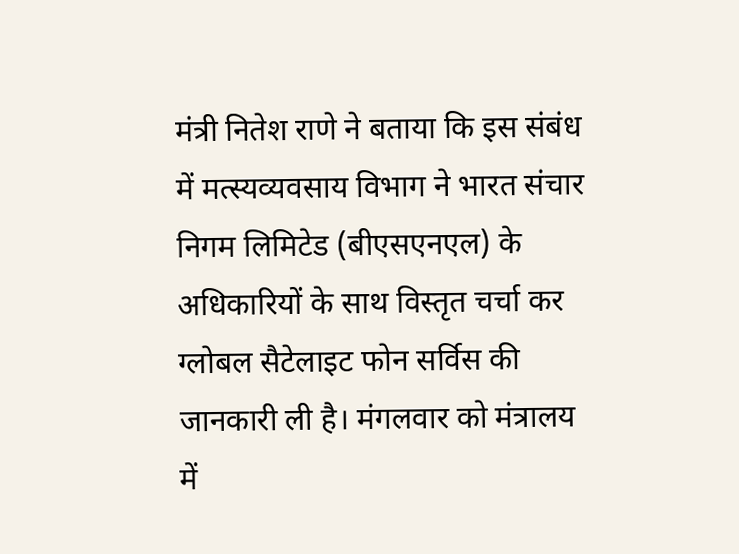मंत्री नितेश राणे ने बताया कि इस संबंध में मत्स्यव्यवसाय विभाग ने भारत संचार निगम लिमिटेड (बीएसएनएल) के अधिकारियों के साथ विस्तृत चर्चा कर ग्लोबल सैटेलाइट फोन सर्विस की जानकारी ली है। मंगलवार को मंत्रालय में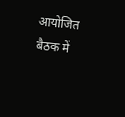आयोजित बैठक में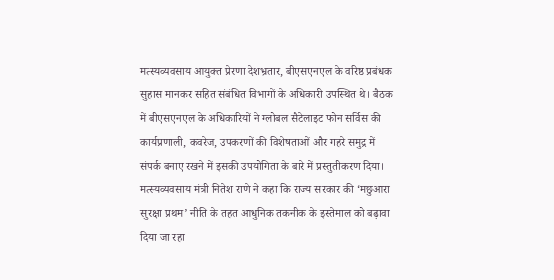मत्स्यव्यवसाय आयुक्त प्रेरणा देशभ्रतार, बीएसएनएल के वरिष्ठ प्रबंधक सुहास मानकर सहित संबंधित विभागों के अधिकारी उपस्थित थे। बैठक में बीएसएनएल के अधिकारियों ने ग्लोबल सैटेलाइट फोन सर्विस की कार्यप्रणाली, कवरेज, उपकरणों की विशेषताओं और गहरे समुद्र में संपर्क बनाए रखने में इसकी उपयोगिता के बारे में प्रस्तुतीकरण दिया। मत्स्यव्यवसाय मंत्री नितेश राणे ने कहा कि राज्य सरकार की ‘मछुआरा सुरक्षा प्रथम’ नीति के तहत आधुनिक तकनीक के इस्तेमाल को बढ़ावा दिया जा रहा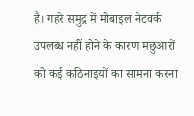है। गहरे समुद्र में मोबाइल नेटवर्क उपलब्ध नहीं होने के कारण मछुआरों को कई कठिनाइयों का सामना करना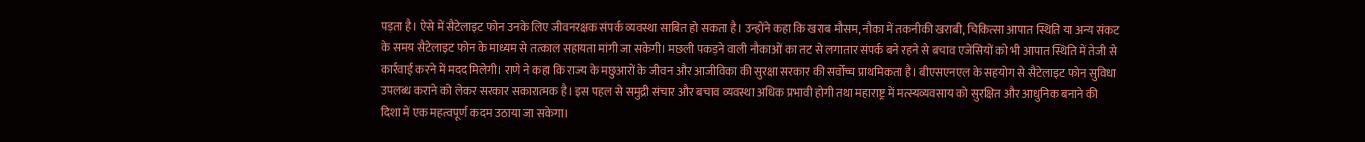पड़ता है। ऐसे में सैटेलाइट फोन उनके लिए जीवनरक्षक संपर्क व्यवस्था साबित हो सकता है। उन्होंने कहा कि खराब मौसम, नौका में तकनीकी खराबी, चिकित्सा आपात स्थिति या अन्य संकट के समय सैटेलाइट फोन के माध्यम से तत्काल सहायता मांगी जा सकेगी। मछली पकड़ने वाली नौकाओं का तट से लगातार संपर्क बने रहने से बचाव एजेंसियों को भी आपात स्थिति में तेजी से कार्रवाई करने में मदद मिलेगी। राणे ने कहा कि राज्य के मछुआरों के जीवन और आजीविका की सुरक्षा सरकार की सर्वोच्च प्राथमिकता है। बीएसएनएल के सहयोग से सैटेलाइट फोन सुविधा उपलब्ध कराने को लेकर सरकार सकारात्मक है। इस पहल से समुद्री संचार और बचाव व्यवस्था अधिक प्रभावी होगी तथा महाराष्ट्र में मत्स्यव्यवसाय को सुरक्षित और आधुनिक बनाने की दिशा में एक महत्वपूर्ण कदम उठाया जा सकेगा।